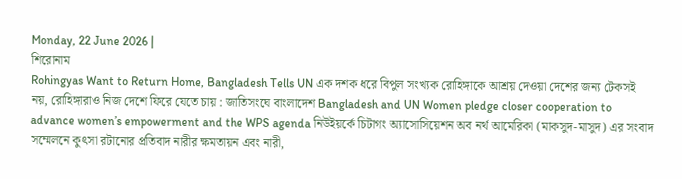Monday, 22 June 2026 |
শিরোনাম
Rohingyas Want to Return Home, Bangladesh Tells UN এক দশক ধরে বিপুল সংখ্যক রোহিঙ্গাকে আশ্রয় দেওয়া দেশের জন্য টেকসই নয়, রোহিঙ্গারাও নিজ দেশে ফিরে যেতে চায় : জাতিসংঘে বাংলাদেশ Bangladesh and UN Women pledge closer cooperation to advance women’s empowerment and the WPS agenda নিউইয়র্কে চিটাগং অ্যাসোসিয়েশন অব নর্থ আমেরিকা (মাকসুদ-মাসুদ) এর সংবাদ সম্মেলনে কুৎসা রটানোর প্রতিবাদ নারীর ক্ষমতায়ন এবং নারী,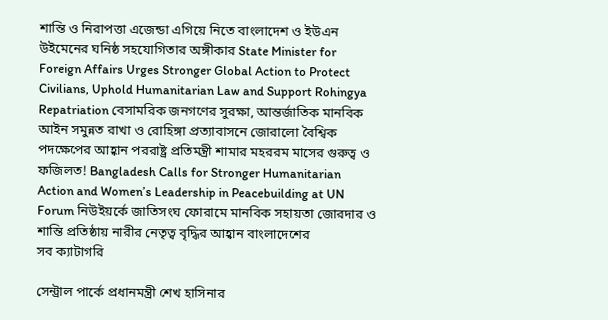শান্তি ও নিরাপত্তা এজেন্ডা এগিয়ে নিতে বাংলাদেশ ও ইউএন উইমেনের ঘনিষ্ঠ সহযোগিতার অঙ্গীকার State Minister for Foreign Affairs Urges Stronger Global Action to Protect Civilians, Uphold Humanitarian Law and Support Rohingya Repatriation বেসামরিক জনগণের সুরক্ষা, আন্তর্জাতিক মানবিক আইন সমুন্নত রাখা ও রোহিঙ্গা প্রত্যাবাসনে জোরালো বৈশ্বিক পদক্ষেপের আহ্বান পররাষ্ট্র প্রতিমন্ত্রী শামার মহররম মাসের গুরুত্ব ও ফজিলত! Bangladesh Calls for Stronger Humanitarian Action and Women’s Leadership in Peacebuilding at UN Forum নিউইয়র্কে জাতিসংঘ ফোরামে মানবিক সহায়তা জোরদার ও শান্তি প্রতিষ্ঠায় নারীর নেতৃত্ব বৃদ্ধির আহ্বান বাংলাদেশের
সব ক্যাটাগরি

সেন্ট্রাল পার্কে প্রধানমন্ত্রী শেখ হাসিনার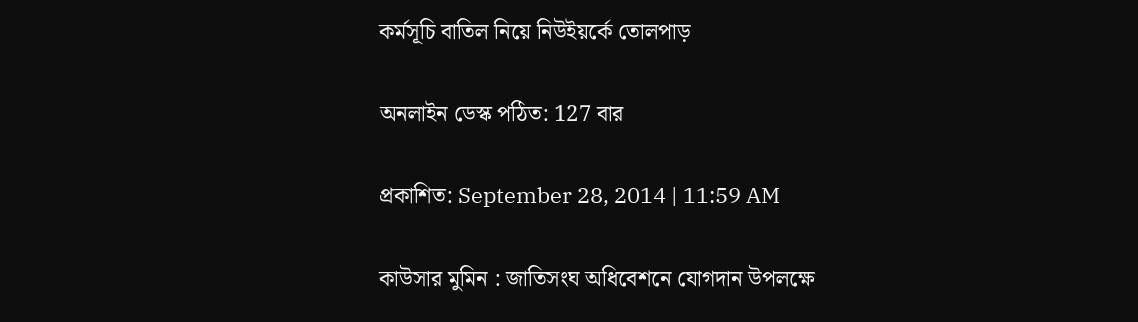কর্মসূচি বাতিল নিয়ে নিউইয়র্কে তোলপাড়

অনলাইন ডেস্ক পঠিত: 127 বার

প্রকাশিত: September 28, 2014 | 11:59 AM

কাউসার মুমিন : জাতিসংঘ অধিবেশনে যোগদান উপলক্ষে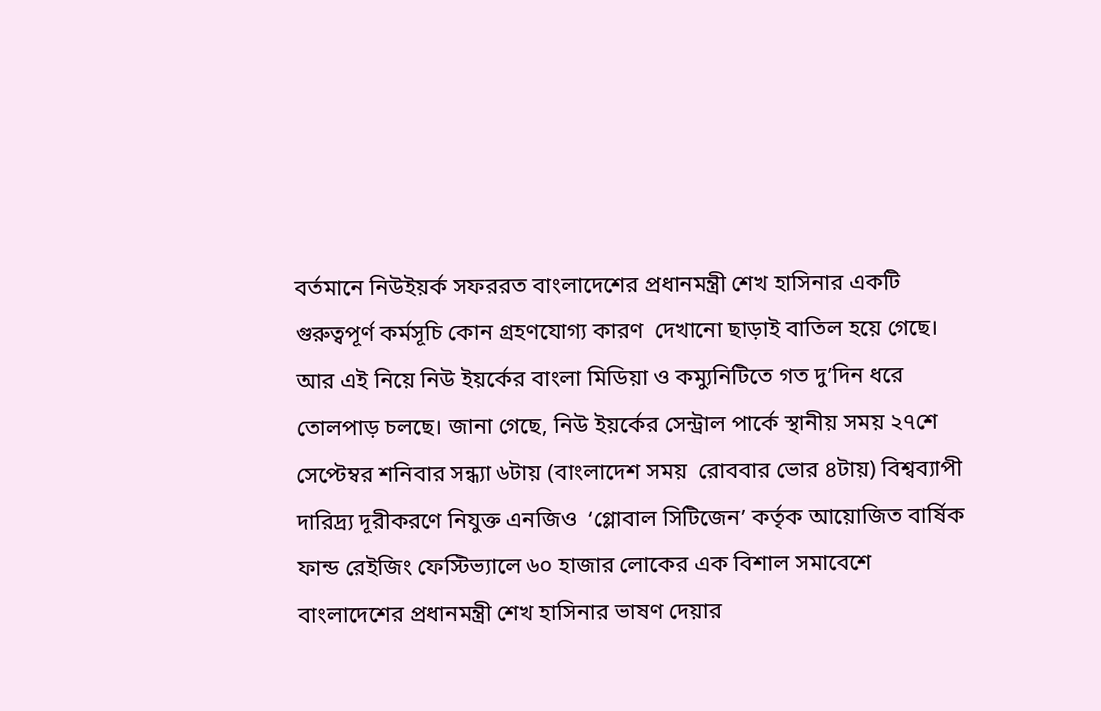বর্তমানে নিউইয়র্ক সফররত বাংলাদেশের প্রধানমন্ত্রী শেখ হাসিনার একটি গুরুত্বপূর্ণ কর্মসূচি কোন গ্রহণযোগ্য কারণ  দেখানো ছাড়াই বাতিল হয়ে গেছে। আর এই নিয়ে নিউ ইয়র্কের বাংলা মিডিয়া ও কম্যুনিটিতে গত দু’দিন ধরে তোলপাড় চলছে। জানা গেছে, নিউ ইয়র্কের সেন্ট্রাল পার্কে স্থানীয় সময় ২৭শে  সেপ্টেম্বর শনিবার সন্ধ্যা ৬টায় (বাংলাদেশ সময়  রোববার ভোর ৪টায়) বিশ্বব্যাপী দারিদ্র্য দূরীকরণে নিযুক্ত এনজিও  ‘গ্লোবাল সিটিজেন’ কর্তৃক আয়োজিত বার্ষিক ফান্ড রেইজিং ফেস্টিভ্যালে ৬০ হাজার লোকের এক বিশাল সমাবেশে বাংলাদেশের প্রধানমন্ত্রী শেখ হাসিনার ভাষণ দেয়ার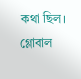কথা ছিল। গ্লোবাল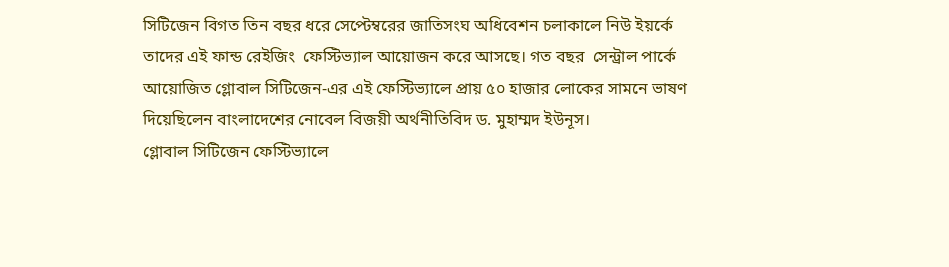সিটিজেন বিগত তিন বছর ধরে সেপ্টেম্বরের জাতিসংঘ অধিবেশন চলাকালে নিউ ইয়র্কে তাদের এই ফান্ড রেইজিং  ফেস্টিভ্যাল আয়োজন করে আসছে। গত বছর  সেন্ট্রাল পার্কে আয়োজিত গ্লোবাল সিটিজেন-এর এই ফেস্টিভ্যালে প্রায় ৫০ হাজার লোকের সামনে ভাষণ দিয়েছিলেন বাংলাদেশের নোবেল বিজয়ী অর্থনীতিবিদ ড. মুহাম্মদ ইউনূস।
গ্লোবাল সিটিজেন ফেস্টিভ্যালে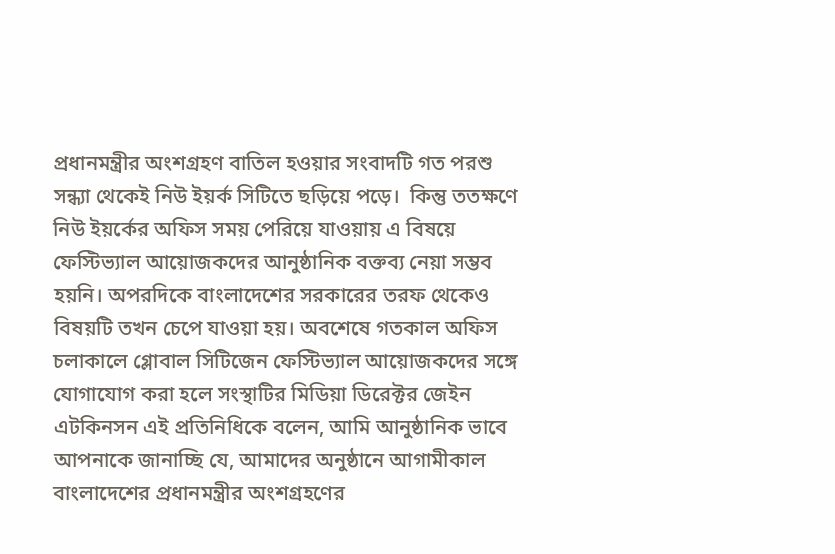প্রধানমন্ত্রীর অংশগ্রহণ বাতিল হওয়ার সংবাদটি গত পরশু সন্ধ্যা থেকেই নিউ ইয়র্ক সিটিতে ছড়িয়ে পড়ে।  কিন্তু ততক্ষণে নিউ ইয়র্কের অফিস সময় পেরিয়ে যাওয়ায় এ বিষয়ে ফেস্টিভ্যাল আয়োজকদের আনুষ্ঠানিক বক্তব্য নেয়া সম্ভব হয়নি। অপরদিকে বাংলাদেশের সরকারের তরফ থেকেও বিষয়টি তখন চেপে যাওয়া হয়। অবশেষে গতকাল অফিস চলাকালে গ্লোবাল সিটিজেন ফেস্টিভ্যাল আয়োজকদের সঙ্গে যোগাযোগ করা হলে সংস্থাটির মিডিয়া ডিরেক্টর জেইন এটকিনসন এই প্রতিনিধিকে বলেন, আমি আনুষ্ঠানিক ভাবে আপনাকে জানাচ্ছি যে, আমাদের অনুষ্ঠানে আগামীকাল বাংলাদেশের প্রধানমন্ত্রীর অংশগ্রহণের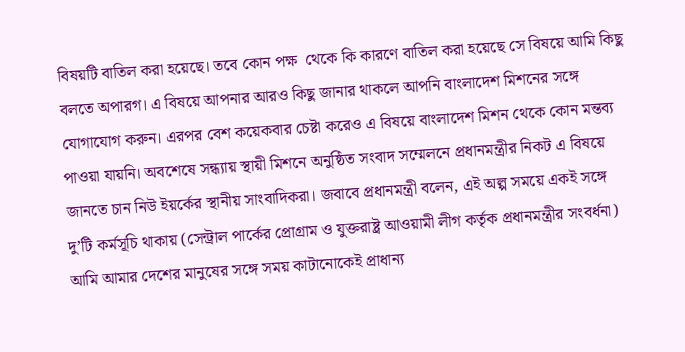বিষয়টি বাতিল করা হয়েছে। তবে কোন পক্ষ  থেকে কি কারণে বাতিল করা হয়েছে সে বিষয়ে আমি কিছু বলতে অপারগ। এ বিষয়ে আপনার আরও কিছু জানার থাকলে আপনি বাংলাদেশ মিশনের সঙ্গে যোগাযোগ করুন। এরপর বেশ কয়েকবার চেষ্টা করেও এ বিষয়ে বাংলাদেশ মিশন থেকে কোন মন্তব্য পাওয়া যায়নি। অবশেষে সন্ধ্যায় স্থায়ী মিশনে অনুষ্ঠিত সংবাদ সম্মেলনে প্রধানমন্ত্রীর নিকট এ বিষয়ে জানতে চান নিউ ইয়র্কের স্থানীয় সাংবাদিকরা। জবাবে প্রধানমন্ত্রী বলেন, এই অল্প সময়ে একই সঙ্গে দু’টি কর্মসূচি থাকায় (সেন্ট্রাল পার্কের প্রোগ্রাম ও যুক্তরাষ্ট্র আওয়ামী লীগ কর্তৃক প্রধানমন্ত্রীর সংবর্ধনা) আমি আমার দেশের মানুষের সঙ্গে সময় কাটানোকেই প্রাধান্য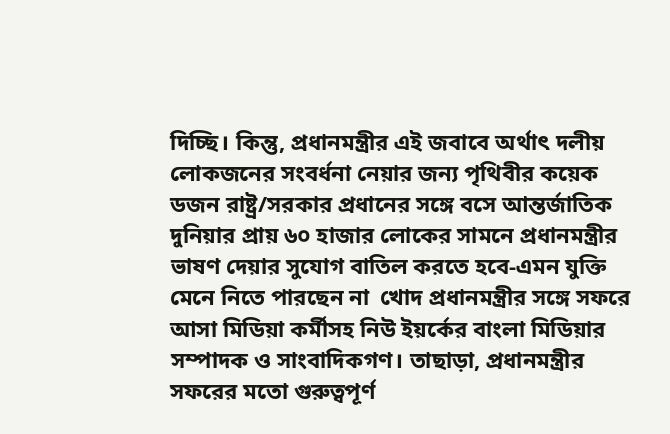দিচ্ছি। কিন্তু, প্রধানমন্ত্রীর এই জবাবে অর্থাৎ দলীয় লোকজনের সংবর্ধনা নেয়ার জন্য পৃথিবীর কয়েক ডজন রাষ্ট্র/সরকার প্রধানের সঙ্গে বসে আন্তর্জাতিক দুনিয়ার প্রায় ৬০ হাজার লোকের সামনে প্রধানমন্ত্রীর ভাষণ দেয়ার সুযোগ বাতিল করতে হবে-এমন যুক্তি মেনে নিতে পারছেন না  খোদ প্রধানমন্ত্রীর সঙ্গে সফরে আসা মিডিয়া কর্মীসহ নিউ ইয়র্কের বাংলা মিডিয়ার সম্পাদক ও সাংবাদিকগণ। তাছাড়া, প্রধানমন্ত্রীর সফরের মতো গুরুত্বপূর্ণ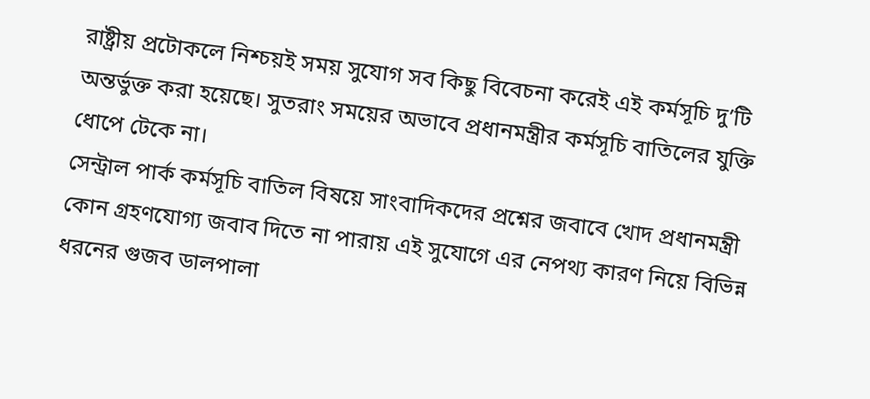রাষ্ট্রীয় প্রটোকলে নিশ্চয়ই সময় সুযোগ সব কিছু বিবেচনা করেই এই কর্মসূচি দু’টি অন্তর্ভুক্ত করা হয়েছে। সুতরাং সময়ের অভাবে প্রধানমন্ত্রীর কর্মসূচি বাতিলের যুক্তি ধোপে টেকে না।
সেন্ট্রাল পার্ক কর্মসূচি বাতিল বিষয়ে সাংবাদিকদের প্রশ্নের জবাবে খোদ প্রধানমন্ত্রী  কোন গ্রহণযোগ্য জবাব দিতে না পারায় এই সুযোগে এর নেপথ্য কারণ নিয়ে বিভিন্ন ধরনের গুজব ডালপালা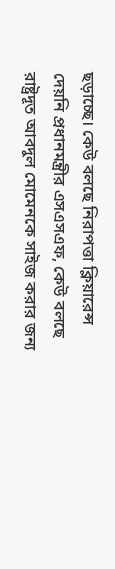ছড়াচ্ছে। কেউ বলছে নিরাপত্তা ক্লিয়ারেন্স দেয়নি প্রধানমন্ত্রীর এসএসএফ, কেউ বলছে রাষ্ট্রদূত আবদুল মোমেনকে সাইজ করার জন্য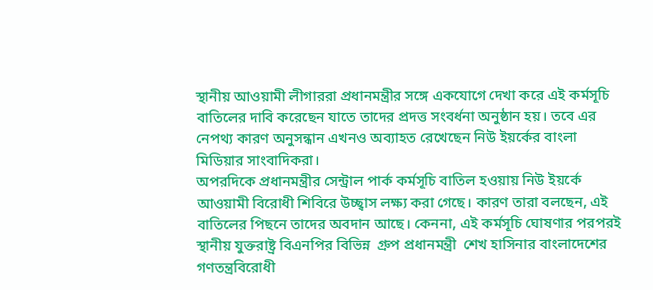স্থানীয় আওয়ামী লীগাররা প্রধানমন্ত্রীর সঙ্গে একযোগে দেখা করে এই কর্মসূচি বাতিলের দাবি করেছেন যাতে তাদের প্রদত্ত সংবর্ধনা অনুষ্ঠান হয়। তবে এর নেপথ্য কারণ অনুসন্ধান এখনও অব্যাহত রেখেছেন নিউ ইয়র্কের বাংলা মিডিয়ার সাংবাদিকরা।
অপরদিকে প্রধানমন্ত্রীর সেন্ট্রাল পার্ক কর্মসূচি বাতিল হওয়ায় নিউ ইয়র্কে আওয়ামী বিরোধী শিবিরে উচ্ছ্বাস লক্ষ্য করা গেছে। কারণ তারা বলছেন, এই বাতিলের পিছনে তাদের অবদান আছে। কেননা, এই কর্মসূচি ঘোষণার পরপরই স্থানীয় যুক্তরাষ্ট্র বিএনপির বিভিন্ন  গ্রুপ প্রধানমন্ত্রী  শেখ হাসিনার বাংলাদেশের গণতন্ত্রবিরোধী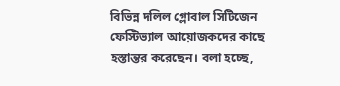বিভিন্ন দলিল গ্লোবাল সিটিজেন ফেস্টিভ্যাল আয়োজকদের কাছে হস্তান্তর করেছেন। বলা হচ্ছে,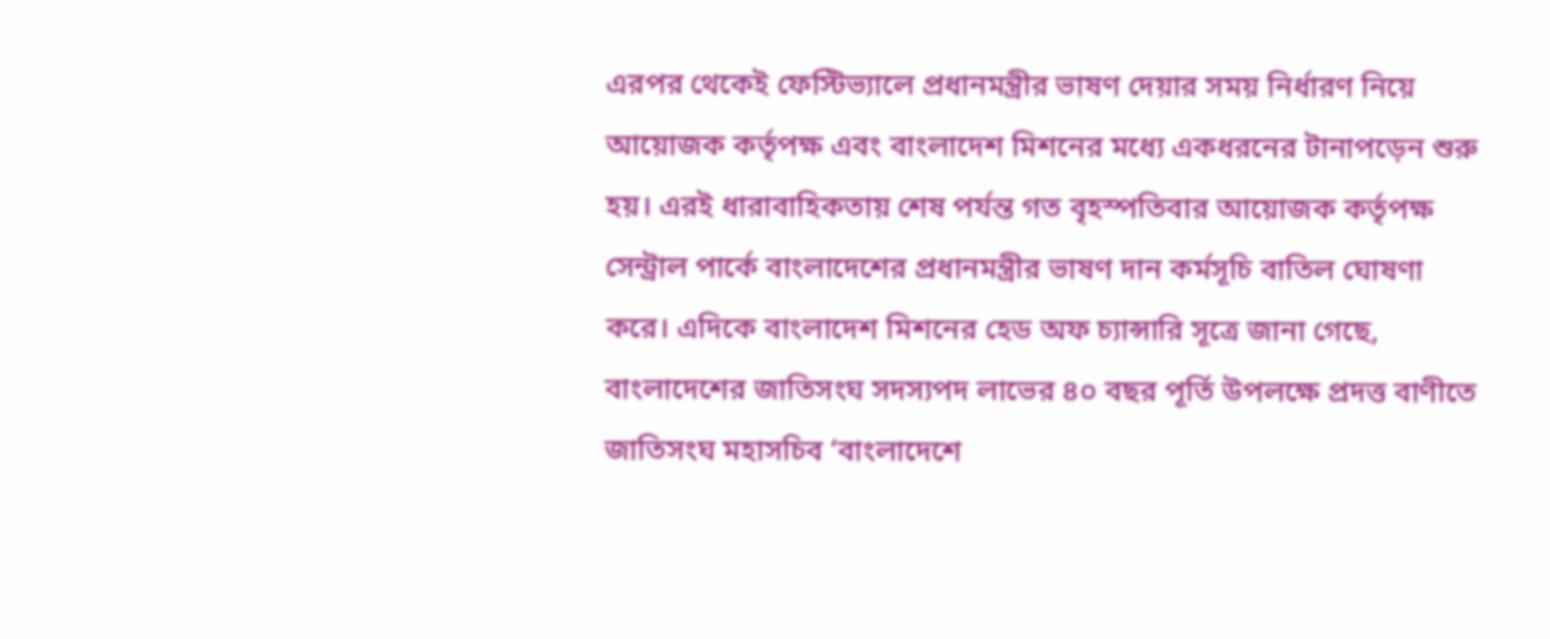এরপর থেকেই ফেস্টিভ্যালে প্রধানমন্ত্রীর ভাষণ দেয়ার সময় নির্ধারণ নিয়ে আয়োজক কর্তৃপক্ষ এবং বাংলাদেশ মিশনের মধ্যে একধরনের টানাপড়েন শুরু হয়। এরই ধারাবাহিকতায় শেষ পর্যন্ত গত বৃহস্পতিবার আয়োজক কর্তৃপক্ষ সেন্ট্রাল পার্কে বাংলাদেশের প্রধানমন্ত্রীর ভাষণ দান কর্মসূচি বাতিল ঘোষণা করে। এদিকে বাংলাদেশ মিশনের হেড অফ চ্যান্সারি সূত্রে জানা গেছে,  বাংলাদেশের জাতিসংঘ সদস্যপদ লাভের ৪০ বছর পূর্তি উপলক্ষে প্রদত্ত বাণীতে জাতিসংঘ মহাসচিব ‘বাংলাদেশে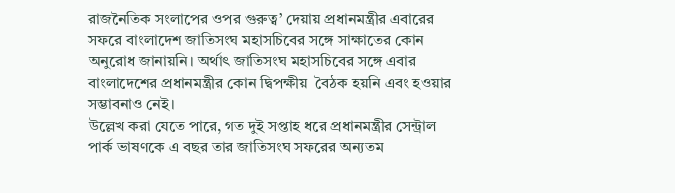রাজনৈতিক সংলাপের ওপর গুরুত্ব’ দেয়ায় প্রধানমন্ত্রীর এবারের সফরে বাংলাদেশ জাতিসংঘ মহাসচিবের সঙ্গে সাক্ষাতের কোন অনুরোধ জানায়নি। অর্থাৎ জাতিসংঘ মহাসচিবের সঙ্গে এবার বাংলাদেশের প্রধানমন্ত্রীর কোন দ্বিপক্ষীয়  বৈঠক হয়নি এবং হওয়ার সম্ভাবনাও নেই।
উল্লেখ করা যেতে পারে, গত দুই সপ্তাহ ধরে প্রধানমন্ত্রীর সেন্ট্রাল পার্ক ভাষণকে এ বছর তার জাতিসংঘ সফরের অন্যতম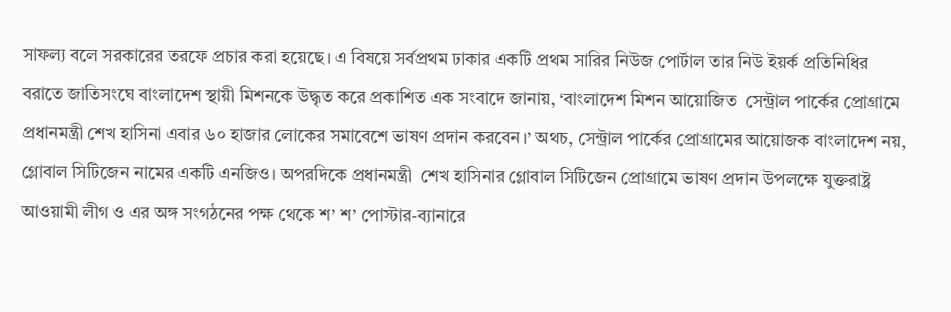সাফল্য বলে সরকারের তরফে প্রচার করা হয়েছে। এ বিষয়ে সর্বপ্রথম ঢাকার একটি প্রথম সারির নিউজ পোর্টাল তার নিউ ইয়র্ক প্রতিনিধির বরাতে জাতিসংঘে বাংলাদেশ স্থায়ী মিশনকে উদ্ধৃত করে প্রকাশিত এক সংবাদে জানায়, ‘বাংলাদেশ মিশন আয়োজিত  সেন্ট্রাল পার্কের প্রোগ্রামে প্রধানমন্ত্রী শেখ হাসিনা এবার ৬০ হাজার লোকের সমাবেশে ভাষণ প্রদান করবেন।’ অথচ, সেন্ট্রাল পার্কের প্রোগ্রামের আয়োজক বাংলাদেশ নয়, গ্লোবাল সিটিজেন নামের একটি এনজিও। অপরদিকে প্রধানমন্ত্রী  শেখ হাসিনার গ্লোবাল সিটিজেন প্রোগ্রামে ভাষণ প্রদান উপলক্ষে যুক্তরাষ্ট্র আওয়ামী লীগ ও এর অঙ্গ সংগঠনের পক্ষ থেকে শ’ শ’ পোস্টার-ব্যানারে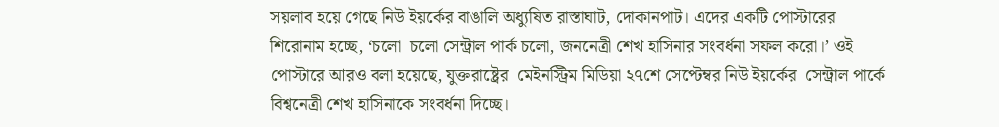সয়লাব হয়ে গেছে নিউ ইয়র্কের বাঙালি অধ্যুষিত রাস্তাঘাট, দোকানপাট। এদের একটি পোস্টারের শিরোনাম হচ্ছে, ‘চলো  চলো সেন্ট্রাল পার্ক চলো, জননেত্রী শেখ হাসিনার সংবর্ধনা সফল করো।’ ওই পোস্টারে আরও বলা হয়েছে, যুক্তরাষ্ট্রের  মেইনস্ট্রিম মিডিয়া ২৭শে সেপ্টেম্বর নিউ ইয়র্কের  সেন্ট্রাল পার্কে বিশ্বনেত্রী শেখ হাসিনাকে সংবর্ধনা দিচ্ছে।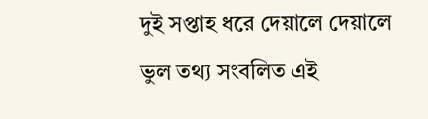দুই সপ্তাহ ধরে দেয়ালে দেয়ালে ভুল তথ্য সংবলিত এই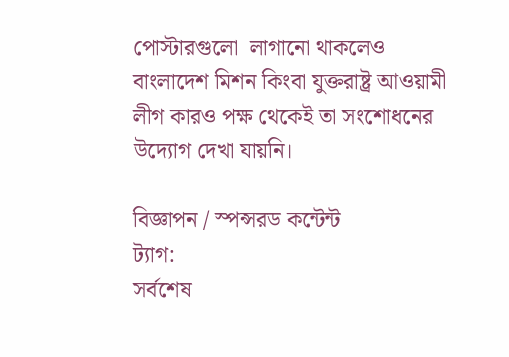পোস্টারগুলো  লাগানো থাকলেও বাংলাদেশ মিশন কিংবা যুক্তরাষ্ট্র আওয়ামী লীগ কারও পক্ষ থেকেই তা সংশোধনের উদ্যোগ দেখা যায়নি।

বিজ্ঞাপন / স্পন্সরড কন্টেন্ট
ট্যাগ:
সর্বশেষ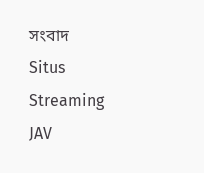সংবাদ
Situs Streaming JAV